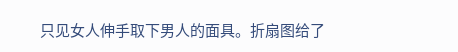只见女人伸手取下男人的面具。折扇图给了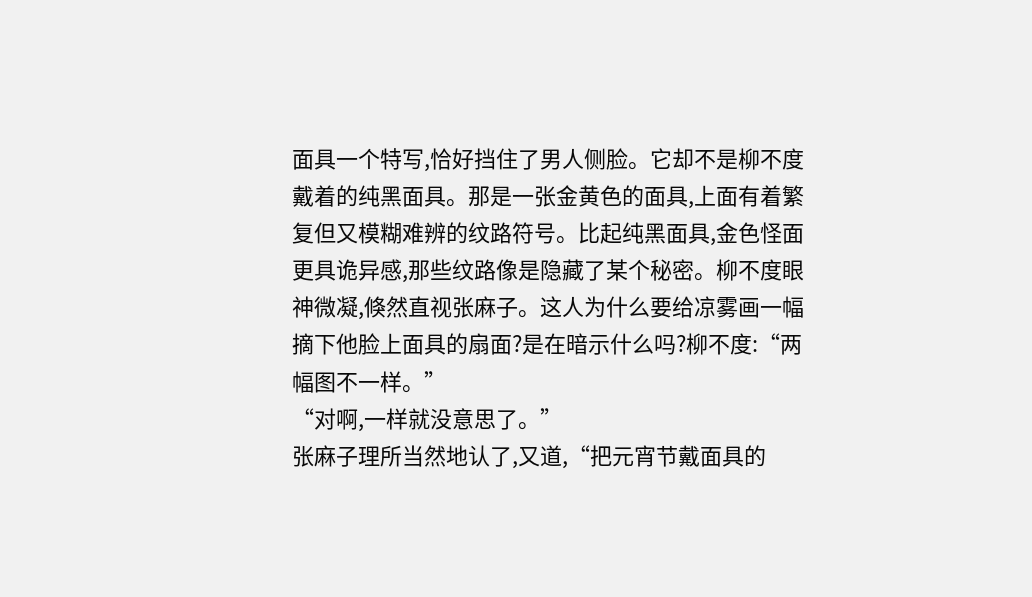面具一个特写,恰好挡住了男人侧脸。它却不是柳不度戴着的纯黑面具。那是一张金黄色的面具,上面有着繁复但又模糊难辨的纹路符号。比起纯黑面具,金色怪面更具诡异感,那些纹路像是隐藏了某个秘密。柳不度眼神微凝,倏然直视张麻子。这人为什么要给凉雾画一幅摘下他脸上面具的扇面?是在暗示什么吗?柳不度:“两幅图不一样。”
“对啊,一样就没意思了。”
张麻子理所当然地认了,又道,“把元宵节戴面具的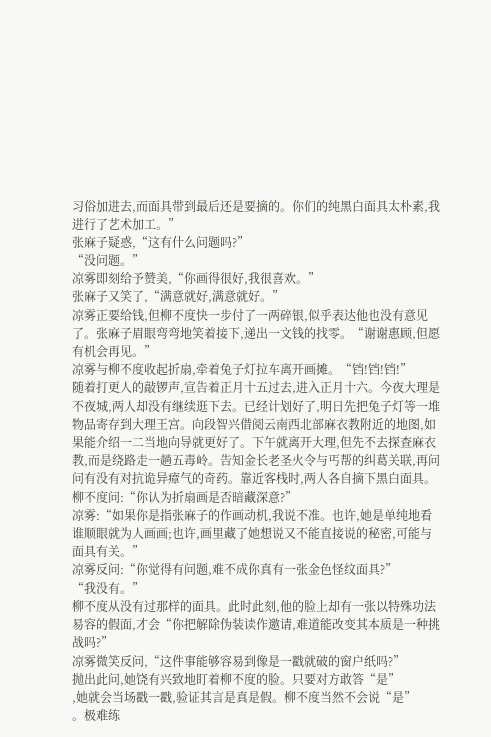习俗加进去,而面具带到最后还是要摘的。你们的纯黑白面具太朴素,我进行了艺术加工。”
张麻子疑惑,“这有什么问题吗?”
“没问题。”
凉雾即刻给予赞美,“你画得很好,我很喜欢。”
张麻子又笑了,“满意就好,满意就好。”
凉雾正要给钱,但柳不度快一步付了一两碎银,似乎表达他也没有意见了。张麻子眉眼弯弯地笑着接下,递出一文钱的找零。“谢谢惠顾,但愿有机会再见。”
凉雾与柳不度收起折扇,牵着兔子灯拉车离开画摊。“铛!铛!铛!”
随着打更人的敲锣声,宣告着正月十五过去,进入正月十六。今夜大理是不夜城,两人却没有继续逛下去。已经计划好了,明日先把兔子灯等一堆物品寄存到大理王宫。向段智兴借阅云南西北部麻衣教附近的地图,如果能介绍一二当地向导就更好了。下午就离开大理,但先不去探查麻衣教,而是绕路走一趟五毒岭。告知金长老圣火令与丐帮的纠葛关联,再问问有没有对抗诡异瘴气的奇药。靠近客栈时,两人各自摘下黑白面具。柳不度问:“你认为折扇画是否暗藏深意?”
凉雾:“如果你是指张麻子的作画动机,我说不准。也许,她是单纯地看谁顺眼就为人画画;也许,画里藏了她想说又不能直接说的秘密,可能与面具有关。”
凉雾反问:“你觉得有问题,难不成你真有一张金色怪纹面具?”
“我没有。”
柳不度从没有过那样的面具。此时此刻,他的脸上却有一张以特殊功法易容的假面,才会“你把解除伪装读作邀请,难道能改变其本质是一种挑战吗?”
凉雾微笑反问,“这件事能够容易到像是一戳就破的窗户纸吗?”
抛出此问,她饶有兴致地盯着柳不度的脸。只要对方敢答“是”
,她就会当场戳一戳,验证其言是真是假。柳不度当然不会说“是”
。极难练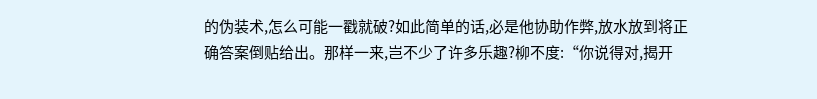的伪装术,怎么可能一戳就破?如此简单的话,必是他协助作弊,放水放到将正确答案倒贴给出。那样一来,岂不少了许多乐趣?柳不度:“你说得对,揭开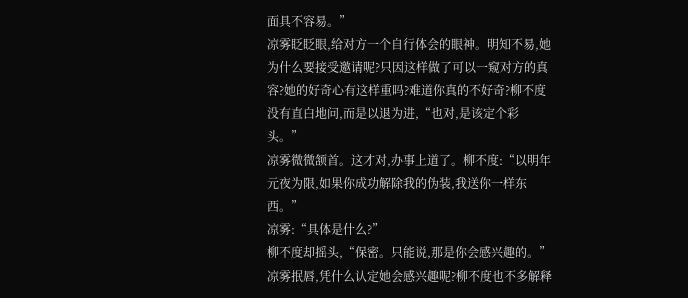面具不容易。”
凉雾眨眨眼,给对方一个自行体会的眼神。明知不易,她为什么要接受邀请呢?只因这样做了可以一窥对方的真容?她的好奇心有这样重吗?难道你真的不好奇?柳不度没有直白地问,而是以退为进,“也对,是该定个彩头。”
凉雾微微颔首。这才对,办事上道了。柳不度:“以明年元夜为限,如果你成功解除我的伪装,我送你一样东西。”
凉雾:“具体是什么?”
柳不度却摇头,“保密。只能说,那是你会感兴趣的。”
凉雾抿唇,凭什么认定她会感兴趣呢?柳不度也不多解释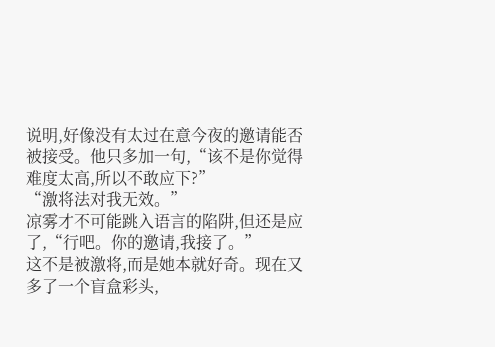说明,好像没有太过在意今夜的邀请能否被接受。他只多加一句,“该不是你觉得难度太高,所以不敢应下?”
“激将法对我无效。”
凉雾才不可能跳入语言的陷阱,但还是应了,“行吧。你的邀请,我接了。”
这不是被激将,而是她本就好奇。现在又多了一个盲盒彩头,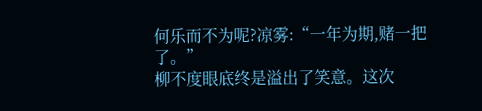何乐而不为呢?凉雾:“一年为期,赌一把了。”
柳不度眼底终是溢出了笑意。这次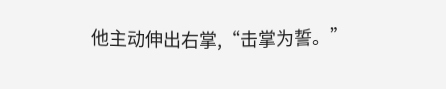他主动伸出右掌,“击掌为誓。”